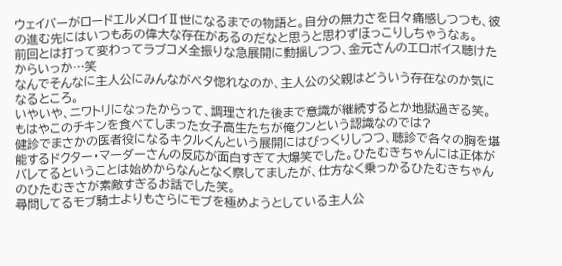ウェイバーがロードエルメロイⅡ世になるまでの物語と。自分の無力さを日々痛感しつつも、彼の進む先にはいつもあの偉大な存在があるのだなと思うと思わずほっこりしちゃうなぁ。
前回とは打って変わってラブコメ全振りな急展開に動揺しつつ、金元さんのエロボイス聴けたからいっか…笑
なんでそんなに主人公にみんながベタ惚れなのか、主人公の父親はどういう存在なのか気になるところ。
いやいや、ニワトリになったからって、調理された後まで意識が継続するとか地獄過ぎる笑。
もはやこのチキンを食べてしまった女子高生たちが俺クンという認識なのでは?
健診でまさかの医者役になるキクルくんという展開にはびっくりしつつ、聴診で各々の胸を堪能するドクター・マーダーさんの反応が面白すぎて大爆笑でした。ひたむきちゃんには正体がバレてるということは始めからなんとなく察してましたが、仕方なく乗っかるひたむきちゃんのひたむきさが素敵すぎるお話でした笑。
尋問してるモブ騎士よりもさらにモブを極めようとしている主人公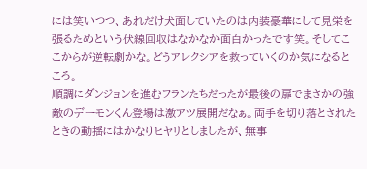には笑いつつ、あれだけ犬面していたのは内装豪華にして見栄を張るためという伏線回収はなかなか面白かったです笑。そしてここからが逆転劇かな。どうアレクシアを救っていくのか気になるところ。
順調にダンジョンを進むフランたちだったが最後の扉でまさかの強敵のデーモンくん登場は激アツ展開だなぁ。両手を切り落とされたときの動揺にはかなりヒヤリとしましたが、無事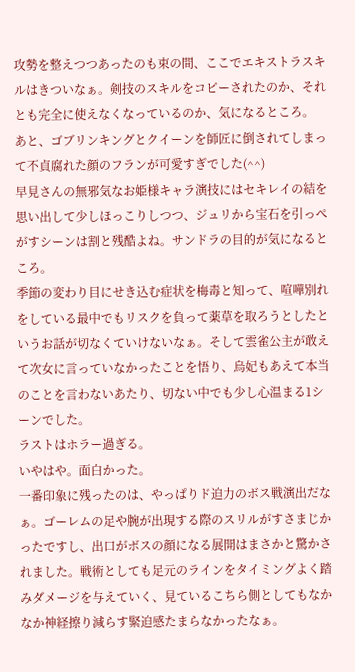攻勢を整えつつあったのも束の間、ここでエキストラスキルはきついなぁ。剣技のスキルをコピーされたのか、それとも完全に使えなくなっているのか、気になるところ。
あと、ゴブリンキングとクイーンを師匠に倒されてしまって不貞腐れた顔のフランが可愛すぎでした(^^)
早見さんの無邪気なお姫様キャラ演技にはセキレイの結を思い出して少しほっこりしつつ、ジュリから宝石を引っぺがすシーンは割と残酷よね。サンドラの目的が気になるところ。
季節の変わり目にせき込む症状を梅毒と知って、喧嘩別れをしている最中でもリスクを負って薬草を取ろうとしたというお話が切なくていけないなぁ。そして雲雀公主が敢えて次女に言っていなかったことを悟り、烏妃もあえて本当のことを言わないあたり、切ない中でも少し心温まる1シーンでした。
ラストはホラー過ぎる。
いやはや。面白かった。
一番印象に残ったのは、やっぱりド迫力のボス戦演出だなぁ。ゴーレムの足や腕が出現する際のスリルがすさまじかったですし、出口がボスの顔になる展開はまさかと驚かされました。戦術としても足元のラインをタイミングよく踏みダメージを与えていく、見ているこちら側としてもなかなか神経擦り減らす緊迫感たまらなかったなぁ。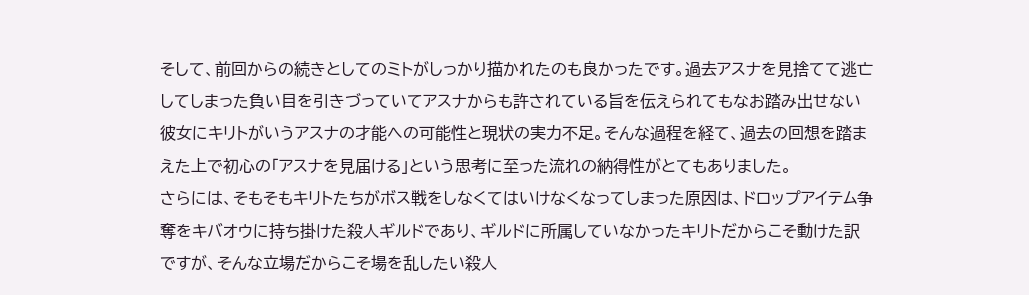そして、前回からの続きとしてのミトがしっかり描かれたのも良かったです。過去アスナを見捨てて逃亡してしまった負い目を引きづっていてアスナからも許されている旨を伝えられてもなお踏み出せない彼女にキリトがいうアスナの才能への可能性と現状の実力不足。そんな過程を経て、過去の回想を踏まえた上で初心の「アスナを見届ける」という思考に至った流れの納得性がとてもありました。
さらには、そもそもキリトたちがボス戦をしなくてはいけなくなってしまった原因は、ドロップアイテム争奪をキバオウに持ち掛けた殺人ギルドであり、ギルドに所属していなかったキリトだからこそ動けた訳ですが、そんな立場だからこそ場を乱したい殺人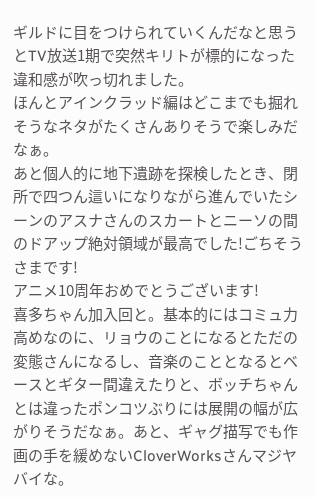ギルドに目をつけられていくんだなと思うとTV放送1期で突然キリトが標的になった違和感が吹っ切れました。
ほんとアインクラッド編はどこまでも掘れそうなネタがたくさんありそうで楽しみだなぁ。
あと個人的に地下遺跡を探検したとき、閉所で四つん這いになりながら進んでいたシーンのアスナさんのスカートとニーソの間のドアップ絶対領域が最高でした!ごちそうさまです!
アニメ10周年おめでとうございます!
喜多ちゃん加入回と。基本的にはコミュ力高めなのに、リョウのことになるとただの変態さんになるし、音楽のこととなるとベースとギター間違えたりと、ボッチちゃんとは違ったポンコツぶりには展開の幅が広がりそうだなぁ。あと、ギャグ描写でも作画の手を緩めないCloverWorksさんマジヤバイな。